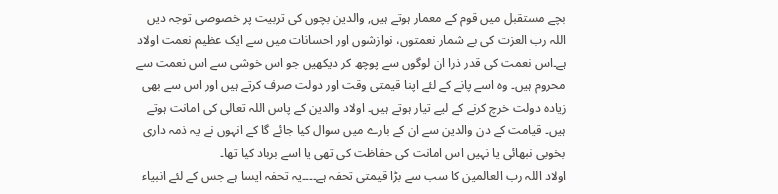بچے مستقبل میں قوم کے معمار ہوتے ہیں, والدین بچوں کی تربیت پر خصوصی توجہ دیں
اللہ رب العزت کی بے شمار نعمتوں، نوازشوں اور احسانات میں سے ایک عظیم نعمت اولاد ہے۔اس نعمت کی قدر ذرا ان لوگوں سے پوچھ کر دیکھیں جو اس خوشی سے اس نعمت سے محروم ہیں۔ وہ اسے پانے کے لئے اپنا قیمتی وقت اور دولت صرف کرتے ہیں اور اس سے بھی زیادہ دولت خرچ کرنے کے لیے تیار ہوتے ہیں۔ اولاد والدین کے پاس اللہ تعالی کی امانت ہوتے ہیں۔ قیامت کے دن والدین سے ان کے بارے میں سوال کیا جائے گا کے انہوں نے یہ ذمہ داری بخوبی نبھائی یا نہیں اس امانت کی حفاظت کی تھی یا اسے برباد کیا تھا۔
اولاد اللہ رب العالمین کا سب سے بڑا قیمتی تحفہ ہے۔۔۔۔یہ تحفہ ایسا ہے جس کے لئے انبیاء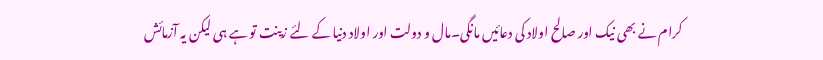کرام نے بھی نیک اور صالح اولاد کی دعائیں مانگی۔مال و دولت اور اولاد دنیا کے لئے زینت تو ہے ہی لیکن یہ آزمائش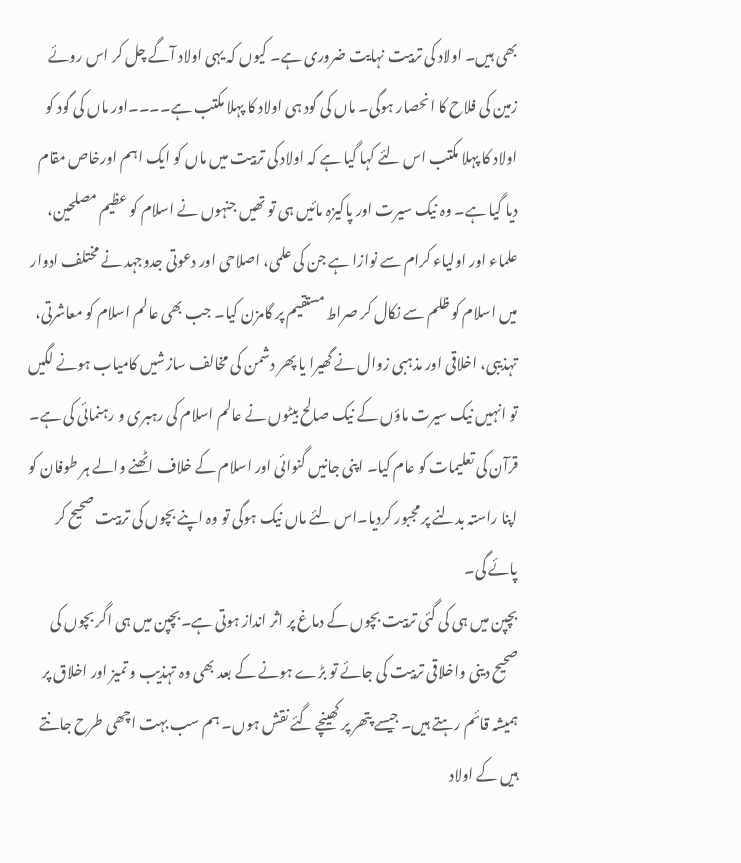بھی ہیں۔ اولاد کی تربیت نہایت ضروری ہے۔ کیوں کہ یہی اولاد آگے چل کر اس روئے زمین کی فلاح کا انحصار ہوگی۔ ماں کی گود ہی اولاد کا پہلا مکتب ہے۔۔۔۔اور ماں کی گود کو اولاد کا پہلا مکتب اس لئے کہا گیا ہے کہ اولاد کی تربیت میں ماں کو ایک اہم اورخاص مقام دیا گیا ہے۔ وہ نیک سیرت اور پاکیزہ مائیں ہی تو تھیں جنہوں نے اسلام کو عظیم مصلحین، علماء اور اولیاء کرام سے نوازا ہے جن کی علمی، اصلاحی اور دعوتی جدوجہد نے مختلف ادوار میں اسلام کو ظلم سے نکال کر صراط مستقیم پر گامزن کیا۔ جب بھی عالم اسلام کو معاشرتی، تہذیبی، اخلاقی اور مذہبی زوال نے گھیرا یا پھر دشمن کی مخالف سازشیں کامیاب ہونے لگیں تو انہیں نیک سیرت ماؤں کے نیک صالح بیٹوں نے عالم اسلام کی رہبری و رہنمائی کی ہے۔ قرآن کی تعلیمات کو عام کیا۔ اپنی جانیں گنوائی اور اسلام کے خلاف اٹھنے والے ہر طوفان کو اپنا راستہ بدلنے پر مجبور کردیا۔اس لئے ماں نیک ہوگی تو وہ اپنے بچوں کی تربیت صحیح کر پائے گی۔
بچپن میں ہی کی گئی تربیت بچوں کے دماغ پر اثر انداز ہوتی ہے۔بچپن میں ہی اگر بچوں کی صحیح دینی واخلاقی تربیت کی جائے تو بڑے ہونے کے بعد بھی وہ تہذیب و تمیز اور اخلاق پر ہمیشہ قائم رہتے ہیں۔ جیسے پتھر پر کھینچے گئے نقش ہوں۔ ہم سب بہت اچھی طرح جانتے ہیں کے اولاد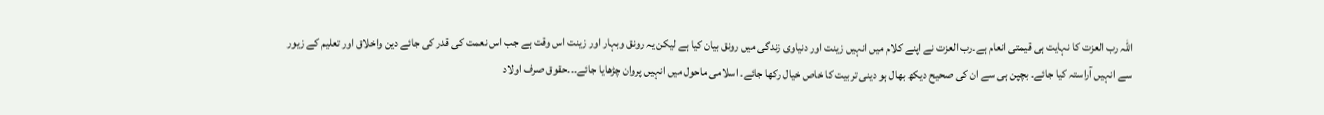اللہ رب العزت کا نہایت ہی قیمتی انعام ہے۔رب العزت نے اپنے کلام میں انہیں زینت اور دنیاوی زندگی میں رونق بیان کیا ہے لیکن یہ رونق وبہار اور زینت اس وقت ہے جب اس نعمت کی قدر کی جائے دین واخلاق اور تعلیم کے زیور سے انہیں آراستہ کیا جائے۔ بچپن ہی سے ان کی صحیح دیکھ بھال ہو دینی تربیت کا خاص خیال رکھا جائے۔ اسلامی ماحول میں انہیں پروان چڑھایا جائے۔۔۔حقوق صرف اولاد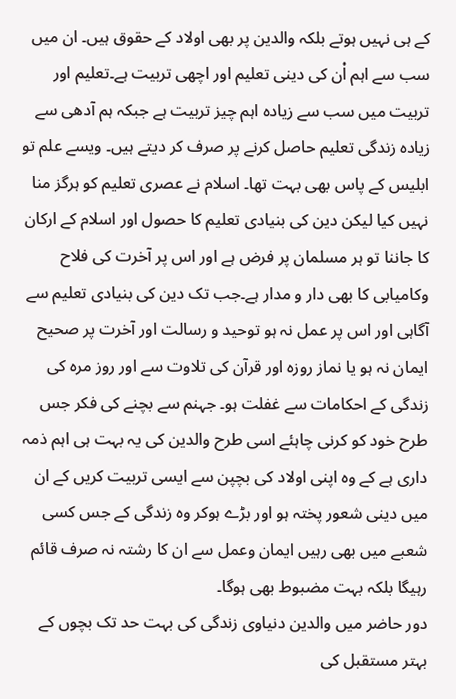کے ہی نہیں ہوتے بلکہ والدین پر بھی اولاد کے حقوق ہیں۔ ان میں سب سے اہم اْن کی دینی تعلیم اور اچھی تربیت ہے۔تعلیم اور تربیت میں سب سے زیادہ اہم چیز تربیت ہے جبکہ ہم آدھی سے زیادہ زندگی تعلیم حاصل کرنے پر صرف کر دیتے ہیں۔ ویسے علم تو ابلیس کے پاس بھی بہت تھا۔ اسلام نے عصری تعلیم کو ہرگز منا نہیں کیا لیکن دین کی بنیادی تعلیم کا حصول اور اسلام کے ارکان کا جاننا تو ہر مسلمان پر فرض ہے اور اس پر آخرت کی فلاح وکامیابی کا بھی دار و مدار ہے۔جب تک دین کی بنیادی تعلیم سے آگاہی اور اس پر عمل نہ ہو توحید و رسالت اور آخرت پر صحیح ایمان نہ ہو یا نماز روزہ اور قرآن کی تلاوت سے اور روز مرہ کی زندگی کے احکامات سے غفلت ہو۔ جہنم سے بچنے کی فکر جس طرح خود کو کرنی چاہئے اسی طرح والدین کی یہ بہت ہی اہم ذمہ داری ہے کے وہ اپنی اولاد کی بچپن سے ایسی تربیت کریں کے ان میں دینی شعور پختہ ہو اور بڑے ہوکر وہ زندگی کے جس کسی شعبے میں بھی رہیں ایمان وعمل سے ان کا رشتہ نہ صرف قائم رہیگا بلکہ بہت مضبوط بھی ہوگا۔
دور حاضر میں والدین دنیاوی زندگی کی بہت حد تک بچوں کے بہتر مستقبل کی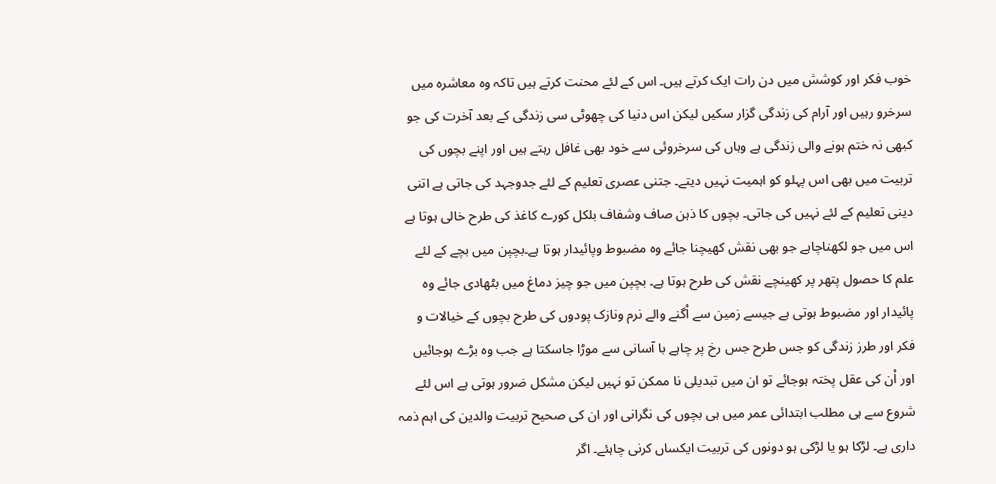خوب فکر اور کوشش میں دن رات ایک کرتے ہیں۔ اس کے لئے محنت کرتے ہیں تاکہ وہ معاشرہ میں سرخرو رہیں اور آرام کی زندگی گزار سکیں لیکن اس دنیا کی چھوٹی سی زندگی کے بعد آخرت کی جو کبھی نہ ختم ہونے والی زندگی ہے وہاں کی سرخروئی سے خود بھی غافل رہتے ہیں اور اپنے بچوں کی تربیت میں بھی اس پہلو کو اہمیت نہیں دیتے۔ جتنی عصری تعلیم کے لئے جدوجہد کی جاتی ہے اتنی دینی تعلیم کے لئے نہیں کی جاتی۔ بچوں کا ذہن صاف وشفاف بلکل کورے کاغذ کی طرح خالی ہوتا ہے اس میں جو لکھناچاہے جو بھی نقش کھیچنا جائے وہ مضبوط وپائیدار ہوتا ہے۔بچپن میں بچے کے لئے علم کا حصول پتھر پر کھینچے نقش کی طرح ہوتا ہے۔ بچپن میں جو چیز دماغ میں بٹھادی جائے وہ پائیدار اور مضبوط ہوتی ہے جیسے زمین سے اْگنے والے نرم ونازک پودوں کی طرح بچوں کے خیالات و فکر اور طرز زندگی کو جس طرح جس رخ پر چاہے با آسانی سے موڑا جاسکتا ہے جب وہ بڑے ہوجائیں اور اْن کی عقل پختہ ہوجائے تو ان میں تبدیلی نا ممکن تو نہیں لیکن مشکل ضرور ہوتی ہے اس لئے شروع سے ہی مطلب ابتدائی عمر میں ہی بچوں کی نگرانی اور ان کی صحیح تربیت والدین کی اہم ذمہ داری ہے۔ لڑکا ہو یا لڑکی ہو دونوں کی تربیت ایکساں کرنی چاہئے۔ اگر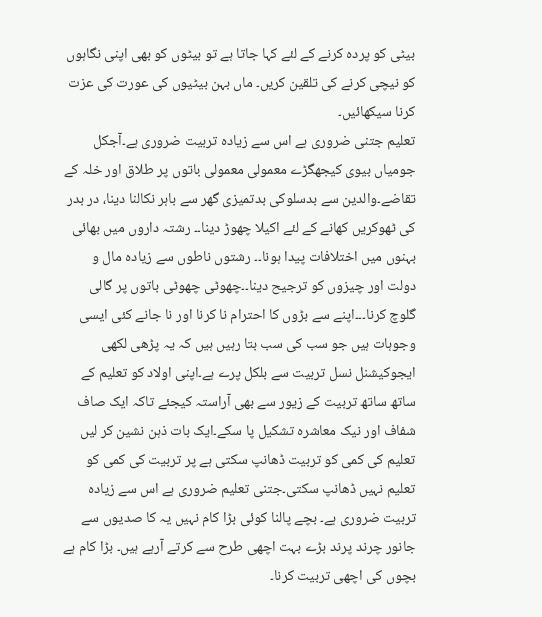بیٹی کو پردہ کرنے کے لئے کہا جاتا ہے تو بیٹوں کو بھی اپنی نگاہوں کو نیچی کرنے کی تلقین کریں۔ ماں بہن بیٹیوں کی عورت کی عزت کرنا سیکھائیں۔
تعلیم جتنی ضروری ہے اس سے زیادہ تربیت ضروری ہے۔آجکل جومیاں بیوی کیجھگڑے معمولی معمولی باتوں پر طلاق اور خلہ کے تقاضے۔والدین سے بدسلوکی بدتمیزی گھر سے باہر نکالنا دینا، در بدر کی ٹھوکریں کھانے کے لئے اکیلا چھوڑ دینا۔۔ رشتہ داروں میں بھائی بہنوں میں اختلافات پیدا ہونا۔۔ رشتوں ناطوں سے زیادہ مال و دولت اور چیزوں کو ترجیح دینا۔۔چھوٹی چھوٹی باتوں پر گالی گلوچ کرنا۔۔۔اپنے سے بڑوں کا احترام نا کرنا اور نا جانے کئی ایسی وجوہات ہیں جو سب کی سب بتا رہیں ہیں کہ یہ پڑھی لکھی ایجوکیشنل نسل تربیت سے بلکل پرے ہے۔اپنی اولاد کو تعلیم کے ساتھ ساتھ تربیت کے زیور سے بھی آراستہ کیجئے تاکہ ایک صاف شفاف اور نیک معاشرہ تشکیل پا سکے۔ایک بات ذہن نشین کر لیں تعلیم کی کمی کو تربیت ڈھانپ سکتی ہے پر تربیت کی کمی کو تعلیم نہیں ڈھانپ سکتی۔جتنی تعلیم ضروری ہے اس سے زیادہ تربیت ضروری ہے۔ بچے پالنا کوئی بڑا کام نہیں یہ کا صدیوں سے جانور چرند پرند بڑے بہت اچھی طرح سے کرتے آرہے ہیں۔ بڑا کام ہے بچوں کی اچھی تربیت کرنا۔